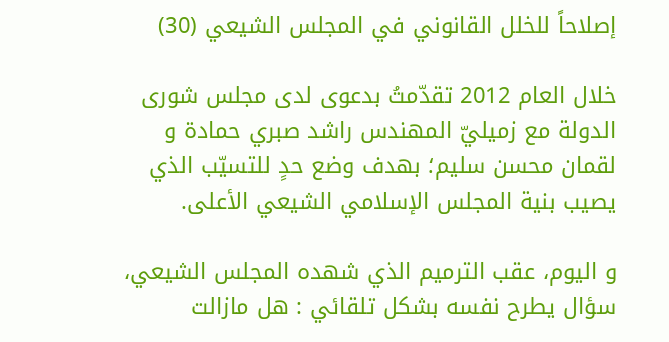إصلاحاً للخلل القانوني في المجلس الشيعي (30)

خلال العام 2012 تقدّمتُ بدعوى لدى مجلس شورى الدولة مع زميليّ المهندس راشد صبري حمادة و لقمان محسن سليم؛ بهدف وضع حدٍ للتسيّب الذي يصيب بنية المجلس الإسلامي الشيعي الأعلى.

و اليوم، عقب الترميم الذي شهده المجلس الشيعي، سؤال يطرح نفسه بشكل تلقائي : هل مازالت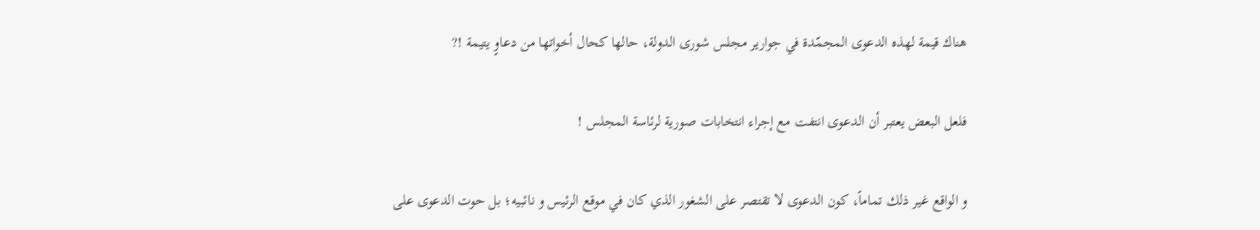هناك قيمة لهذه الدعوى المجمّدة في جوارير مجلس شورى الدولة، حالها كحال أخواتها من دعاوٍ يتيمة !?

فلعل البعض يعتبر أن الدعوى انتفت مع إجراء انتخابات صورية لرئاسة المجلس !

و الواقع غير ذلك تماماً، كون الدعوى لا تقتصر على الشغور الذي كان في موقع الرئيس و نائبيه؛ بل حوت الدعوى على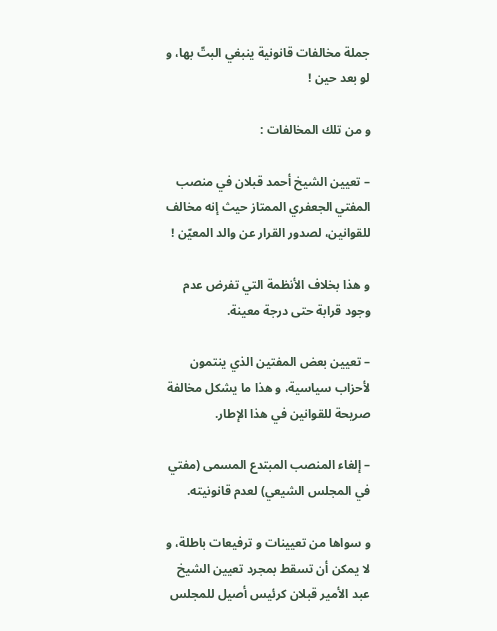جملة مخالفات قانونية ينبغي البتّ بها، و لو بعد حين !

و من تلك المخالفات :

– تعيين الشيخ أحمد قبلان في منصب المفتي الجعفري الممتاز حيث إنه مخالف للقوانين، لصدور القرار عن والد المعيّن !

و هذا بخلاف الأنظمة التي تفرض عدم وجود قرابة حتى درجة معينة.

– تعيين بعض المفتين الذي ينتمون لأحزاب سياسية، و هذا ما يشكل مخالفة صريحة للقوانين في هذا الإطار.

– إلغاء المنصب المبتدع المسمى (مفتي في المجلس الشيعي) لعدم قانونيته.

و سواها من تعيينات و ترفيعات باطلة، و لا يمكن أن تسقط بمجرد تعيين الشيخ عبد الأمير قبلان كرئيس أصيل للمجلس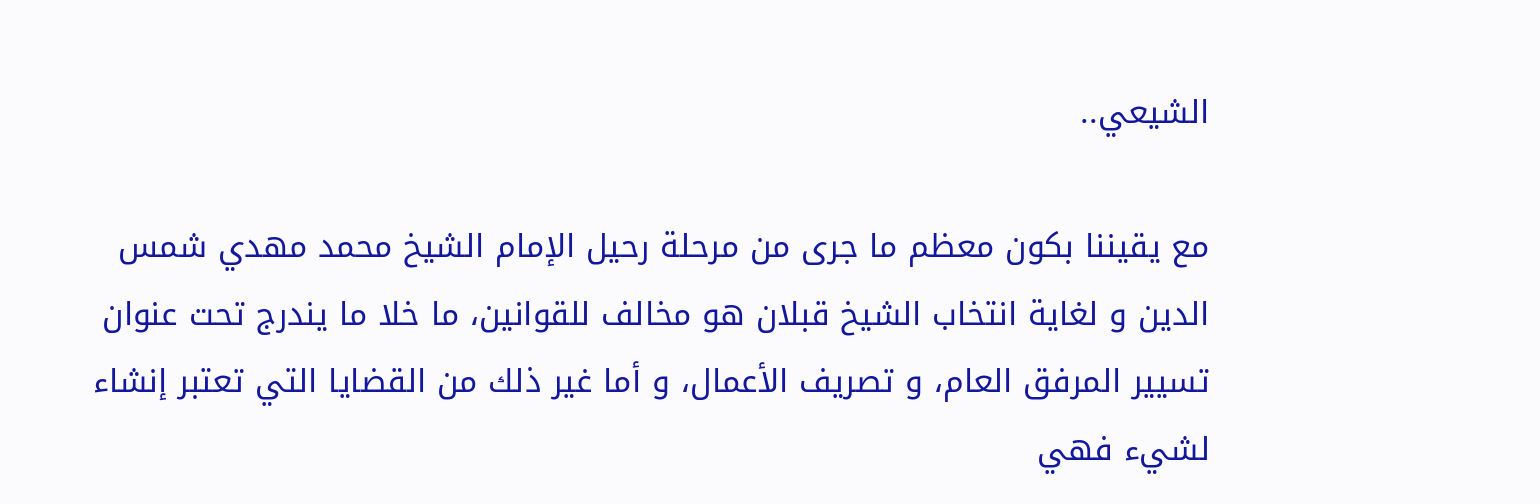الشيعي..

مع يقيننا بكون معظم ما جرى من مرحلة رحيل الإمام الشيخ محمد مهدي شمس الدين و لغاية انتخاب الشيخ قبلان هو مخالف للقوانين، ما خلا ما يندرج تحت عنوان تسيير المرفق العام، و تصريف الأعمال، و أما غير ذلك من القضايا التي تعتبر إنشاء لشيء فهي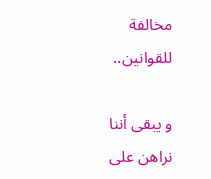مخالفة للقوانين..

و يبقى أننا نراهن على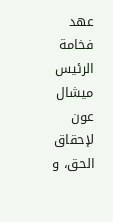عهد فخامة الرئيس ميشال عون لإحقاق الحق، و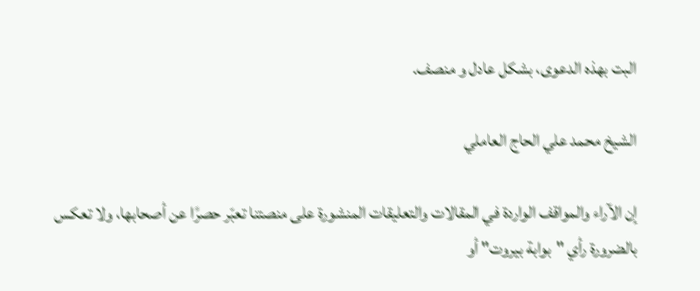البت بهذه الدعوى، بشكل عادل و منصف.

الشيخ محمد علي الحاج العاملي

إن الآراء والمواقف الواردة في المقالات والتعليقات المنشورة على منصتنا تعبّر حصرًا عن أصحابها، ولا تعكس بالضرورة رأي "بوابة بيروت" أو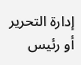إدارة التحرير أو رئيس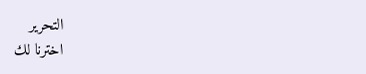التحرير
اخترنا لك